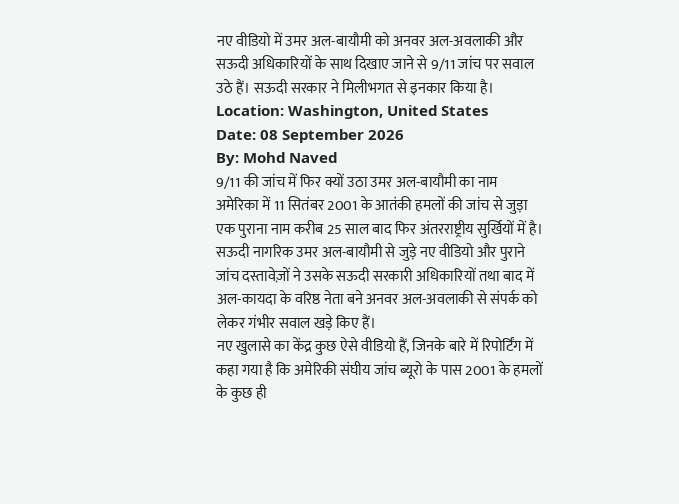नए वीडियो में उमर अल-बायौमी को अनवर अल-अवलाकी और सऊदी अधिकारियों के साथ दिखाए जाने से 9/11 जांच पर सवाल उठे हैं। सऊदी सरकार ने मिलीभगत से इनकार किया है।
Location: Washington, United States
Date: 08 September 2026
By: Mohd Naved
9/11 की जांच में फिर क्यों उठा उमर अल-बायौमी का नाम
अमेरिका में 11 सितंबर 2001 के आतंकी हमलों की जांच से जुड़ा एक पुराना नाम करीब 25 साल बाद फिर अंतरराष्ट्रीय सुर्खियों में है। सऊदी नागरिक उमर अल-बायौमी से जुड़े नए वीडियो और पुराने जांच दस्तावेज़ों ने उसके सऊदी सरकारी अधिकारियों तथा बाद में अल-कायदा के वरिष्ठ नेता बने अनवर अल-अवलाकी से संपर्क को लेकर गंभीर सवाल खड़े किए हैं।
नए खुलासे का केंद्र कुछ ऐसे वीडियो हैं, जिनके बारे में रिपोर्टिंग में कहा गया है कि अमेरिकी संघीय जांच ब्यूरो के पास 2001 के हमलों के कुछ ही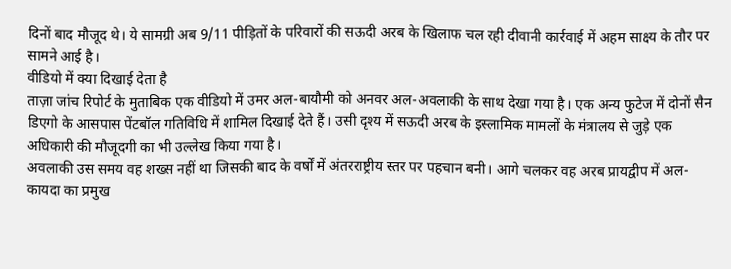दिनों बाद मौजूद थे। ये सामग्री अब 9/11 पीड़ितों के परिवारों की सऊदी अरब के खिलाफ चल रही दीवानी कार्रवाई में अहम साक्ष्य के तौर पर सामने आई है।
वीडियो में क्या दिखाई देता है
ताज़ा जांच रिपोर्ट के मुताबिक एक वीडियो में उमर अल-बायौमी को अनवर अल-अवलाकी के साथ देखा गया है। एक अन्य फुटेज में दोनों सैन डिएगो के आसपास पेंटबॉल गतिविधि में शामिल दिखाई देते हैं। उसी दृश्य में सऊदी अरब के इस्लामिक मामलों के मंत्रालय से जुड़े एक अधिकारी की मौजूदगी का भी उल्लेख किया गया है।
अवलाकी उस समय वह शख्स नहीं था जिसकी बाद के वर्षों में अंतरराष्ट्रीय स्तर पर पहचान बनी। आगे चलकर वह अरब प्रायद्वीप में अल-कायदा का प्रमुख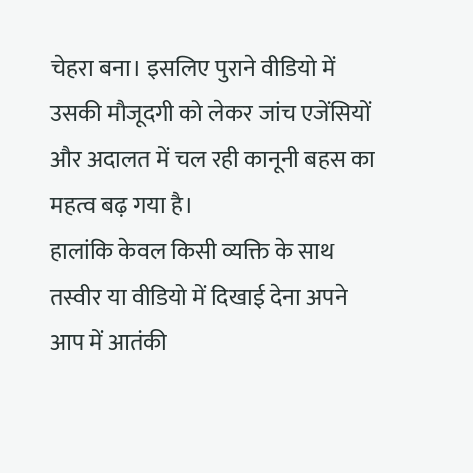चेहरा बना। इसलिए पुराने वीडियो में उसकी मौजूदगी को लेकर जांच एजेंसियों और अदालत में चल रही कानूनी बहस का महत्व बढ़ गया है।
हालांकि केवल किसी व्यक्ति के साथ तस्वीर या वीडियो में दिखाई देना अपने आप में आतंकी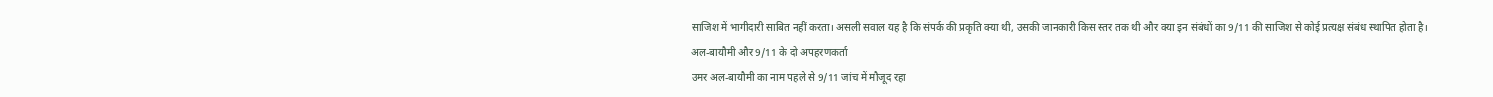साजिश में भागीदारी साबित नहीं करता। असली सवाल यह है कि संपर्क की प्रकृति क्या थी, उसकी जानकारी किस स्तर तक थी और क्या इन संबंधों का 9/11 की साजिश से कोई प्रत्यक्ष संबंध स्थापित होता है।
अल-बायौमी और 9/11 के दो अपहरणकर्ता
उमर अल-बायौमी का नाम पहले से 9/11 जांच में मौजूद रहा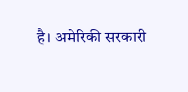है। अमेरिकी सरकारी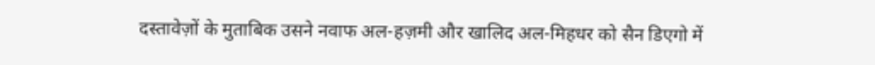दस्तावेज़ों के मुताबिक उसने नवाफ अल-हज़मी और खालिद अल-मिहधर को सैन डिएगो में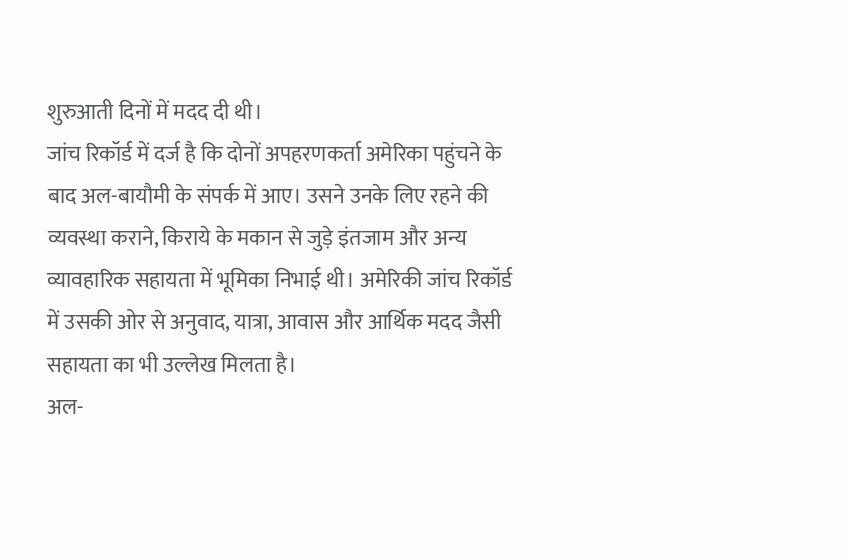शुरुआती दिनों में मदद दी थी।
जांच रिकॉर्ड में दर्ज है कि दोनों अपहरणकर्ता अमेरिका पहुंचने के बाद अल-बायौमी के संपर्क में आए। उसने उनके लिए रहने की व्यवस्था कराने, किराये के मकान से जुड़े इंतजाम और अन्य व्यावहारिक सहायता में भूमिका निभाई थी। अमेरिकी जांच रिकॉर्ड में उसकी ओर से अनुवाद, यात्रा, आवास और आर्थिक मदद जैसी सहायता का भी उल्लेख मिलता है।
अल-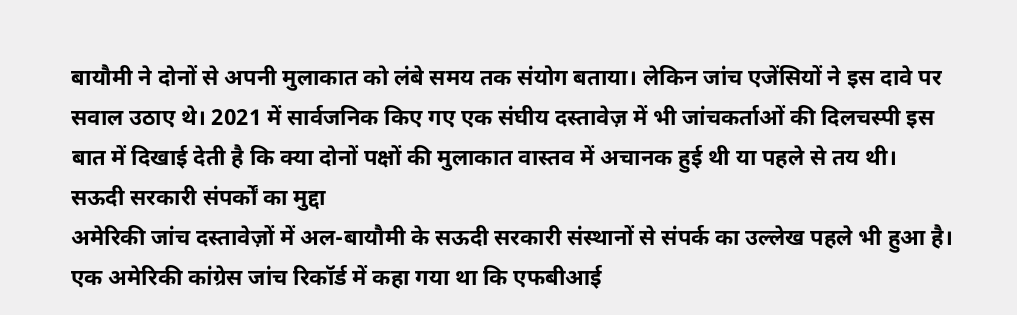बायौमी ने दोनों से अपनी मुलाकात को लंबे समय तक संयोग बताया। लेकिन जांच एजेंसियों ने इस दावे पर सवाल उठाए थे। 2021 में सार्वजनिक किए गए एक संघीय दस्तावेज़ में भी जांचकर्ताओं की दिलचस्पी इस बात में दिखाई देती है कि क्या दोनों पक्षों की मुलाकात वास्तव में अचानक हुई थी या पहले से तय थी।
सऊदी सरकारी संपर्कों का मुद्दा
अमेरिकी जांच दस्तावेज़ों में अल-बायौमी के सऊदी सरकारी संस्थानों से संपर्क का उल्लेख पहले भी हुआ है। एक अमेरिकी कांग्रेस जांच रिकॉर्ड में कहा गया था कि एफबीआई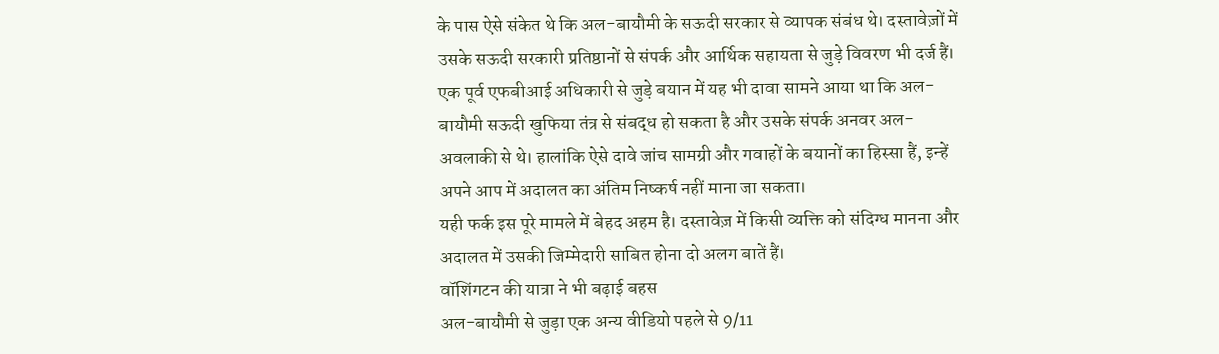के पास ऐसे संकेत थे कि अल-बायौमी के सऊदी सरकार से व्यापक संबंध थे। दस्तावेज़ों में उसके सऊदी सरकारी प्रतिष्ठानों से संपर्क और आर्थिक सहायता से जुड़े विवरण भी दर्ज हैं।
एक पूर्व एफबीआई अधिकारी से जुड़े बयान में यह भी दावा सामने आया था कि अल-बायौमी सऊदी खुफिया तंत्र से संबद्ध हो सकता है और उसके संपर्क अनवर अल-अवलाकी से थे। हालांकि ऐसे दावे जांच सामग्री और गवाहों के बयानों का हिस्सा हैं, इन्हें अपने आप में अदालत का अंतिम निष्कर्ष नहीं माना जा सकता।
यही फर्क इस पूरे मामले में बेहद अहम है। दस्तावेज़ में किसी व्यक्ति को संदिग्ध मानना और अदालत में उसकी जिम्मेदारी साबित होना दो अलग बातें हैं।
वॉशिंगटन की यात्रा ने भी बढ़ाई बहस
अल-बायौमी से जुड़ा एक अन्य वीडियो पहले से 9/11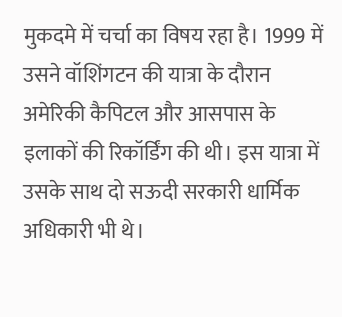मुकदमे में चर्चा का विषय रहा है। 1999 में उसने वॉशिंगटन की यात्रा के दौरान अमेरिकी कैपिटल और आसपास के इलाकों की रिकॉर्डिंग की थी। इस यात्रा में उसके साथ दो सऊदी सरकारी धार्मिक अधिकारी भी थे।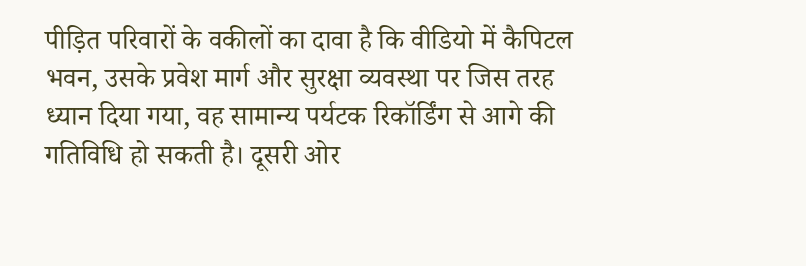पीड़ित परिवारों के वकीलों का दावा है कि वीडियो में कैपिटल भवन, उसके प्रवेश मार्ग और सुरक्षा व्यवस्था पर जिस तरह ध्यान दिया गया, वह सामान्य पर्यटक रिकॉर्डिंग से आगे की गतिविधि हो सकती है। दूसरी ओर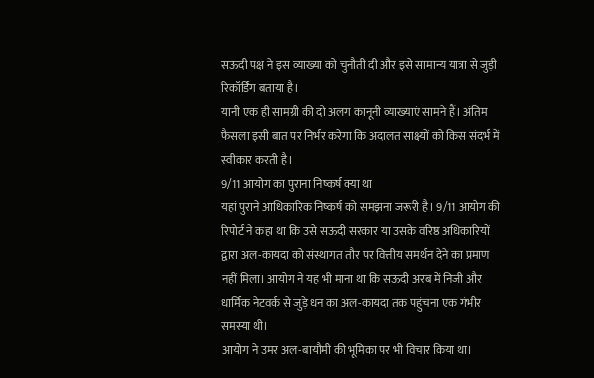सऊदी पक्ष ने इस व्याख्या को चुनौती दी और इसे सामान्य यात्रा से जुड़ी रिकॉर्डिंग बताया है।
यानी एक ही सामग्री की दो अलग कानूनी व्याख्याएं सामने हैं। अंतिम फैसला इसी बात पर निर्भर करेगा कि अदालत साक्ष्यों को किस संदर्भ में स्वीकार करती है।
9/11 आयोग का पुराना निष्कर्ष क्या था
यहां पुराने आधिकारिक निष्कर्ष को समझना जरूरी है। 9/11 आयोग की रिपोर्ट ने कहा था कि उसे सऊदी सरकार या उसके वरिष्ठ अधिकारियों द्वारा अल-कायदा को संस्थागत तौर पर वित्तीय समर्थन देने का प्रमाण नहीं मिला। आयोग ने यह भी माना था कि सऊदी अरब में निजी और धार्मिक नेटवर्क से जुड़े धन का अल-कायदा तक पहुंचना एक गंभीर समस्या थी।
आयोग ने उमर अल-बायौमी की भूमिका पर भी विचार किया था।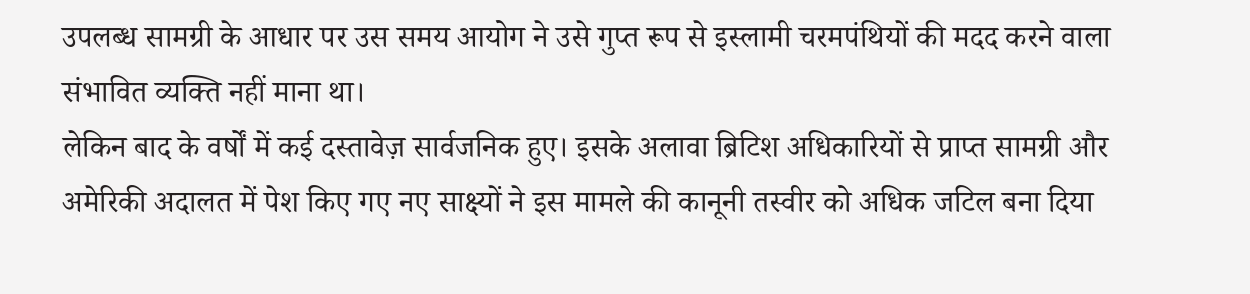उपलब्ध सामग्री के आधार पर उस समय आयोग ने उसे गुप्त रूप से इस्लामी चरमपंथियों की मदद करने वाला संभावित व्यक्ति नहीं माना था।
लेकिन बाद के वर्षों में कई दस्तावेज़ सार्वजनिक हुए। इसके अलावा ब्रिटिश अधिकारियों से प्राप्त सामग्री और अमेरिकी अदालत में पेश किए गए नए साक्ष्यों ने इस मामले की कानूनी तस्वीर को अधिक जटिल बना दिया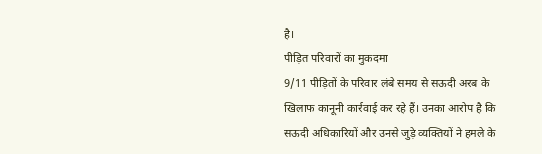है।
पीड़ित परिवारों का मुकदमा
9/11 पीड़ितों के परिवार लंबे समय से सऊदी अरब के खिलाफ कानूनी कार्रवाई कर रहे हैं। उनका आरोप है कि सऊदी अधिकारियों और उनसे जुड़े व्यक्तियों ने हमले के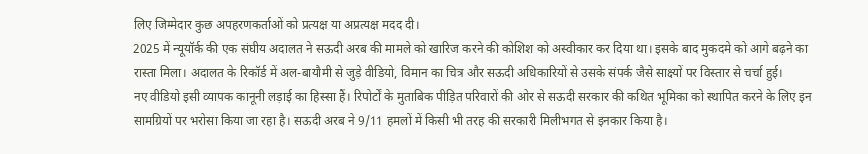लिए जिम्मेदार कुछ अपहरणकर्ताओं को प्रत्यक्ष या अप्रत्यक्ष मदद दी।
2025 में न्यूयॉर्क की एक संघीय अदालत ने सऊदी अरब की मामले को खारिज करने की कोशिश को अस्वीकार कर दिया था। इसके बाद मुकदमे को आगे बढ़ने का रास्ता मिला। अदालत के रिकॉर्ड में अल-बायौमी से जुड़े वीडियो, विमान का चित्र और सऊदी अधिकारियों से उसके संपर्क जैसे साक्ष्यों पर विस्तार से चर्चा हुई।
नए वीडियो इसी व्यापक कानूनी लड़ाई का हिस्सा हैं। रिपोर्टों के मुताबिक पीड़ित परिवारों की ओर से सऊदी सरकार की कथित भूमिका को स्थापित करने के लिए इन सामग्रियों पर भरोसा किया जा रहा है। सऊदी अरब ने 9/11 हमलों में किसी भी तरह की सरकारी मिलीभगत से इनकार किया है।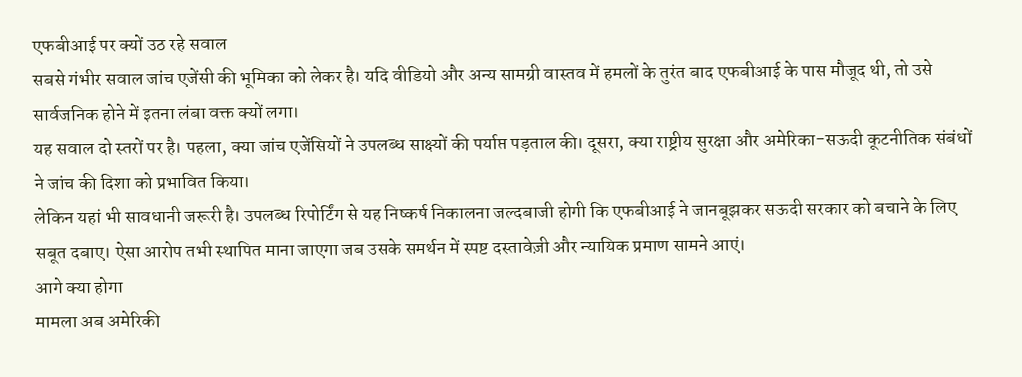एफबीआई पर क्यों उठ रहे सवाल
सबसे गंभीर सवाल जांच एजेंसी की भूमिका को लेकर है। यदि वीडियो और अन्य सामग्री वास्तव में हमलों के तुरंत बाद एफबीआई के पास मौजूद थी, तो उसे सार्वजनिक होने में इतना लंबा वक्त क्यों लगा।
यह सवाल दो स्तरों पर है। पहला, क्या जांच एजेंसियों ने उपलब्ध साक्ष्यों की पर्याप्त पड़ताल की। दूसरा, क्या राष्ट्रीय सुरक्षा और अमेरिका-सऊदी कूटनीतिक संबंधों ने जांच की दिशा को प्रभावित किया।
लेकिन यहां भी सावधानी जरूरी है। उपलब्ध रिपोर्टिंग से यह निष्कर्ष निकालना जल्दबाजी होगी कि एफबीआई ने जानबूझकर सऊदी सरकार को बचाने के लिए सबूत दबाए। ऐसा आरोप तभी स्थापित माना जाएगा जब उसके समर्थन में स्पष्ट दस्तावेज़ी और न्यायिक प्रमाण सामने आएं।
आगे क्या होगा
मामला अब अमेरिकी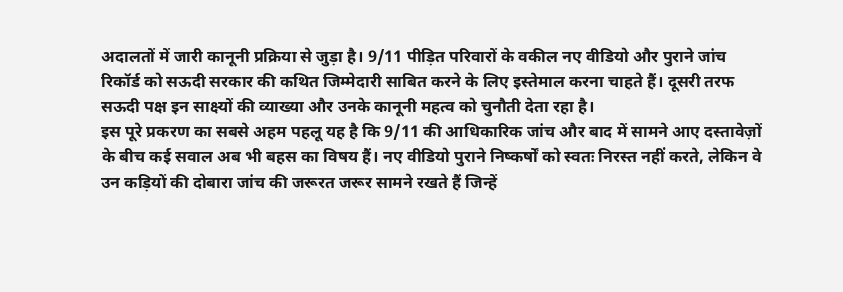अदालतों में जारी कानूनी प्रक्रिया से जुड़ा है। 9/11 पीड़ित परिवारों के वकील नए वीडियो और पुराने जांच रिकॉर्ड को सऊदी सरकार की कथित जिम्मेदारी साबित करने के लिए इस्तेमाल करना चाहते हैं। दूसरी तरफ सऊदी पक्ष इन साक्ष्यों की व्याख्या और उनके कानूनी महत्व को चुनौती देता रहा है।
इस पूरे प्रकरण का सबसे अहम पहलू यह है कि 9/11 की आधिकारिक जांच और बाद में सामने आए दस्तावेज़ों के बीच कई सवाल अब भी बहस का विषय हैं। नए वीडियो पुराने निष्कर्षों को स्वतः निरस्त नहीं करते, लेकिन वे उन कड़ियों की दोबारा जांच की जरूरत जरूर सामने रखते हैं जिन्हें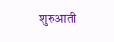शुरुआती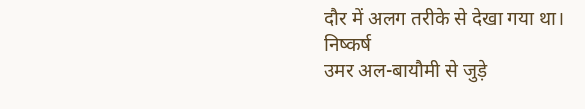दौर में अलग तरीके से देखा गया था।
निष्कर्ष
उमर अल-बायौमी से जुड़े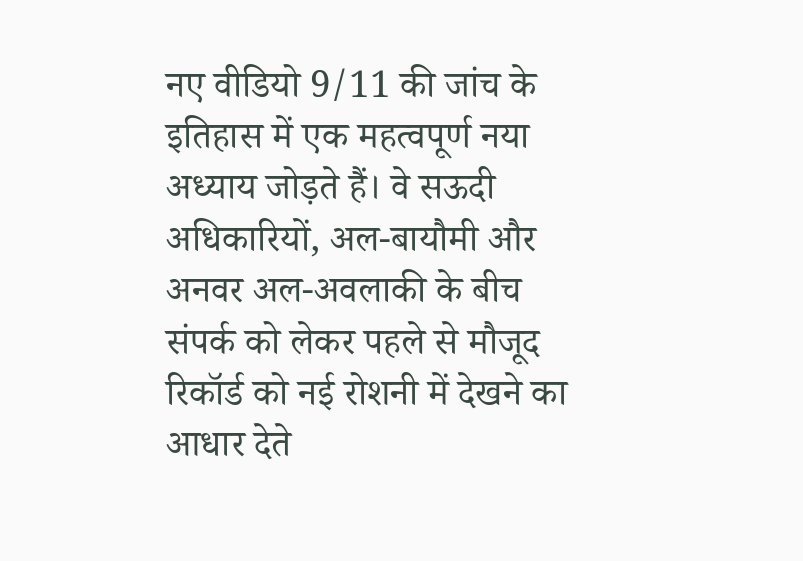नए वीडियो 9/11 की जांच के इतिहास में एक महत्वपूर्ण नया अध्याय जोड़ते हैं। वे सऊदी अधिकारियों, अल-बायौमी और अनवर अल-अवलाकी के बीच संपर्क को लेकर पहले से मौजूद रिकॉर्ड को नई रोशनी में देखने का आधार देते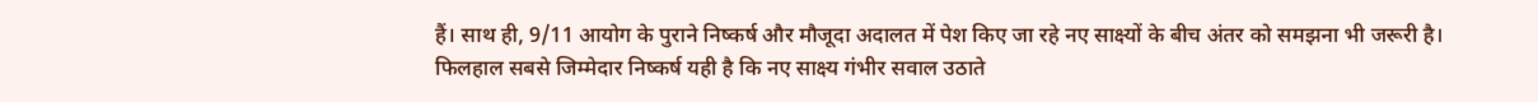हैं। साथ ही, 9/11 आयोग के पुराने निष्कर्ष और मौजूदा अदालत में पेश किए जा रहे नए साक्ष्यों के बीच अंतर को समझना भी जरूरी है।
फिलहाल सबसे जिम्मेदार निष्कर्ष यही है कि नए साक्ष्य गंभीर सवाल उठाते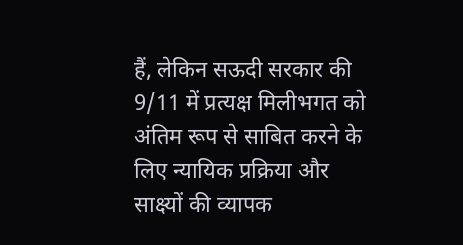हैं, लेकिन सऊदी सरकार की 9/11 में प्रत्यक्ष मिलीभगत को अंतिम रूप से साबित करने के लिए न्यायिक प्रक्रिया और साक्ष्यों की व्यापक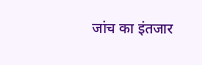जांच का इंतजार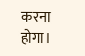करना होगा।